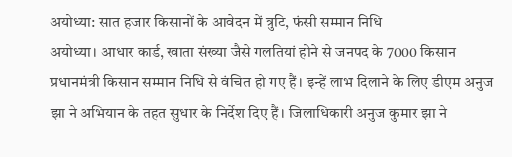अयोध्या: सात हजार किसानों के आवेदन में त्रुटि, फंसी सम्मान निधि
अयोध्या। आधार कार्ड, खाता संख्या जैसे गलतियां होने से जनपद के 7000 किसान प्रधानमंत्री किसान सम्मान निधि से वंचित हो गए हैं। इन्हें लाभ दिलाने के लिए डीएम अनुज झा ने अभियान के तहत सुधार के निर्देश दिए हैं। जिलाधिकारी अनुज कुमार झा ने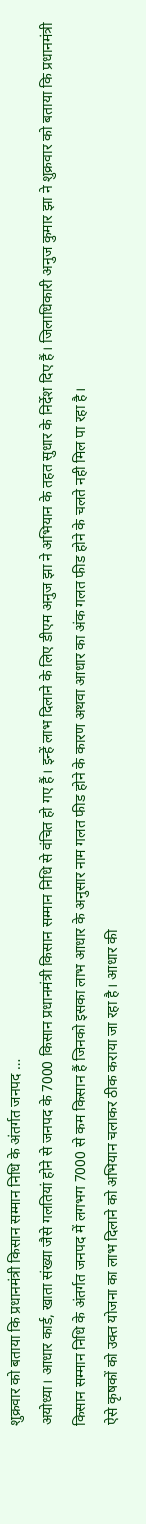शुक्रवार को बताया कि प्रधानमंत्री किसान सम्मान निधि के अंतर्गत जनपद …
अयोध्या। आधार कार्ड, खाता संख्या जैसे गलतियां होने से जनपद के 7000 किसान प्रधानमंत्री किसान सम्मान निधि से वंचित हो गए हैं। इन्हें लाभ दिलाने के लिए डीएम अनुज झा ने अभियान के तहत सुधार के निर्देश दिए हैं। जिलाधिकारी अनुज कुमार झा ने शुक्रवार को बताया कि प्रधानमंत्री किसान सम्मान निधि के अंतर्गत जनपद में लगभग 7000 से कम किसान हैं जिनको इसका लाभ आधार के अनुसार नाम गलत फीड होने के कारण अथवा आधार का अंक गलत फीड होने के चलते नही मिल पा रहा है।
ऐसे कृषकों को उक्त योजना का लाभ दिलाने को अभियान चलाकर ठीक कराया जा रहा है। आधार की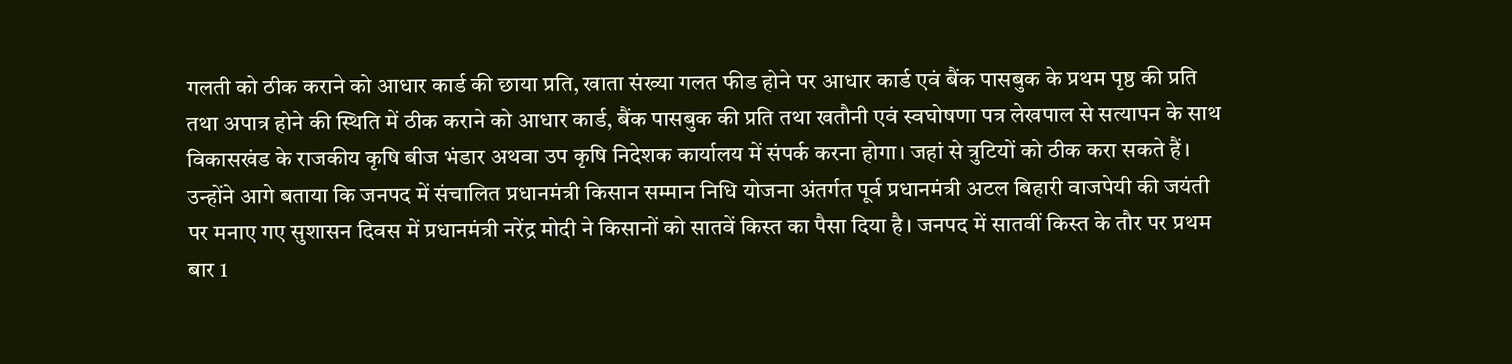गलती को ठीक कराने को आधार कार्ड की छाया प्रति, खाता संख्या गलत फीड होने पर आधार कार्ड एवं बैंक पासबुक के प्रथम पृष्ठ की प्रति तथा अपात्र होने की स्थिति में ठीक कराने को आधार कार्ड, बैंक पासबुक की प्रति तथा खतौनी एवं स्वघोषणा पत्र लेखपाल से सत्यापन के साथ विकासखंड के राजकीय कृषि बीज भंडार अथवा उप कृषि निदेशक कार्यालय में संपर्क करना होगा। जहां से त्रुटियों को ठीक करा सकते हैं।
उन्होंने आगे बताया कि जनपद में संचालित प्रधानमंत्री किसान सम्मान निधि योजना अंतर्गत पूर्व प्रधानमंत्री अटल बिहारी वाजपेयी की जयंती पर मनाए गए सुशासन दिवस में प्रधानमंत्री नरेंद्र मोदी ने किसानों को सातवें किस्त का पैसा दिया है। जनपद में सातवीं किस्त के तौर पर प्रथम बार 1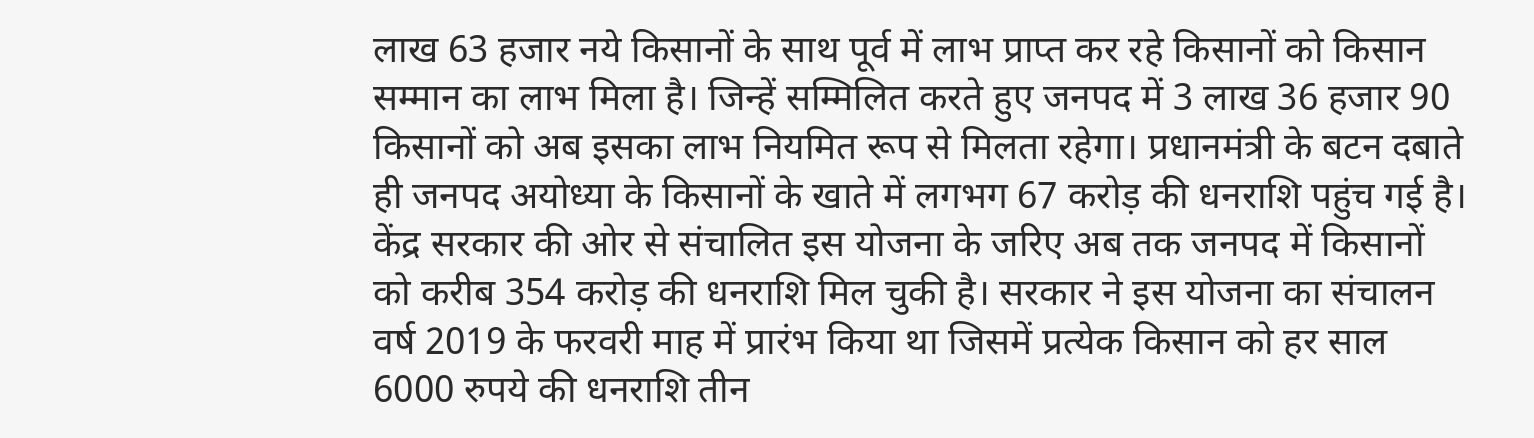लाख 63 हजार नये किसानों के साथ पूर्व में लाभ प्राप्त कर रहे किसानों को किसान सम्मान का लाभ मिला है। जिन्हें सम्मिलित करते हुए जनपद में 3 लाख 36 हजार 90 किसानों को अब इसका लाभ नियमित रूप से मिलता रहेगा। प्रधानमंत्री के बटन दबाते ही जनपद अयोध्या के किसानों के खाते में लगभग 67 करोड़ की धनराशि पहुंच गई है।
केंद्र सरकार की ओर से संचालित इस योजना के जरिए अब तक जनपद में किसानों को करीब 354 करोड़ की धनराशि मिल चुकी है। सरकार ने इस योजना का संचालन वर्ष 2019 के फरवरी माह में प्रारंभ किया था जिसमें प्रत्येक किसान को हर साल 6000 रुपये की धनराशि तीन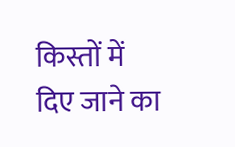किस्तों में दिए जाने का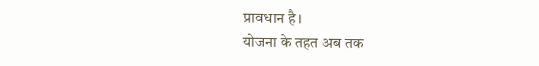प्रावधान है।
योजना के तहत अब तक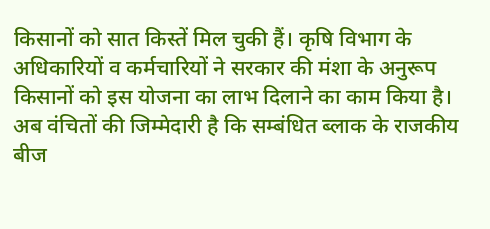किसानों को सात किस्तें मिल चुकी हैं। कृषि विभाग के अधिकारियों व कर्मचारियों ने सरकार की मंशा के अनुरूप किसानों को इस योजना का लाभ दिलाने का काम किया है। अब वंचितों की जिम्मेदारी है कि सम्बंधित ब्लाक के राजकीय बीज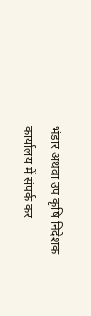भंडार अथवा उप कृषि निदेशक कार्यालय में संपर्क कर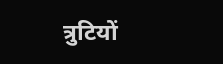त्रुटियों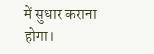में सुधार कराना होगा।